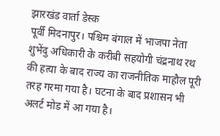झारखंड वार्ता डेस्क
पूर्वी मिदनापुर। पश्चिम बंगाल में भाजपा नेता शुभेंदु अधिकारी के करीबी सहयोगी चंद्रनाथ रथ की हत्या के बाद राज्य का राजनीतिक माहौल पूरी तरह गरमा गया है। घटना के बाद प्रशासन भी अलर्ट मोड में आ गया है।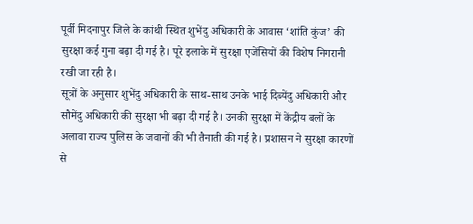पूर्वी मिदनापुर जिले के कांथी स्थित शुभेंदु अधिकारी के आवास ‘शांति कुंज’ की सुरक्षा कई गुना बढ़ा दी गई है। पूरे इलाके में सुरक्षा एजेंसियों की विशेष निगरानी रखी जा रही है।
सूत्रों के अनुसार शुभेंदु अधिकारी के साथ-साथ उनके भाई दिब्येंदु अधिकारी और सौमेंदु अधिकारी की सुरक्षा भी बढ़ा दी गई है। उनकी सुरक्षा में केंद्रीय बलों के अलावा राज्य पुलिस के जवानों की भी तैनाती की गई है। प्रशासन ने सुरक्षा कारणों से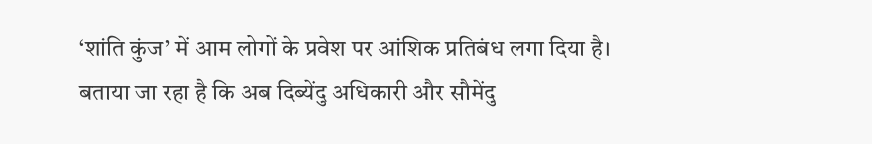‘शांति कुंज’ में आम लोगों के प्रवेश पर आंशिक प्रतिबंध लगा दिया है।
बताया जा रहा है कि अब दिब्येंदु अधिकारी और सौमेंदु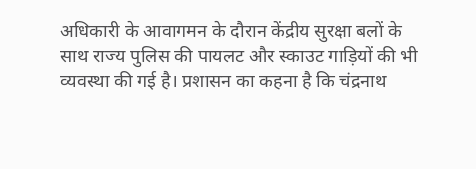अधिकारी के आवागमन के दौरान केंद्रीय सुरक्षा बलों के साथ राज्य पुलिस की पायलट और स्काउट गाड़ियों की भी व्यवस्था की गई है। प्रशासन का कहना है कि चंद्रनाथ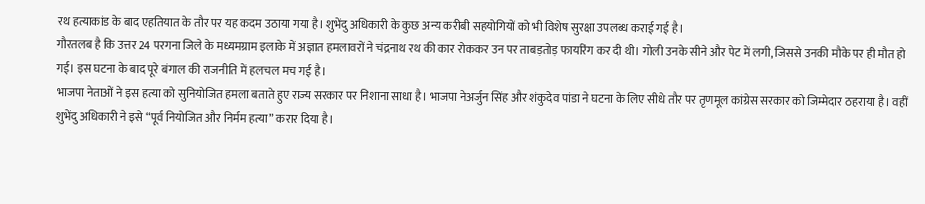रथ हत्याकांड के बाद एहतियात के तौर पर यह कदम उठाया गया है। शुभेंदु अधिकारी के कुछ अन्य करीबी सहयोगियों को भी विशेष सुरक्षा उपलब्ध कराई गई है।
गौरतलब है कि उत्तर 24 परगना जिले के मध्यमग्राम इलाके में अज्ञात हमलावरों ने चंद्रनाथ रथ की कार रोककर उन पर ताबड़तोड़ फायरिंग कर दी थी। गोली उनके सीने और पेट में लगी, जिससे उनकी मौके पर ही मौत हो गई। इस घटना के बाद पूरे बंगाल की राजनीति में हलचल मच गई है।
भाजपा नेताओं ने इस हत्या को सुनियोजित हमला बताते हुए राज्य सरकार पर निशाना साधा है। भाजपा नेअर्जुन सिंह और शंकुदेव पांडा ने घटना के लिए सीधे तौर पर तृणमूल कांग्रेस सरकार को जिम्मेदार ठहराया है। वहीं शुभेंदु अधिकारी ने इसे “पूर्व नियोजित और निर्मम हत्या” करार दिया है।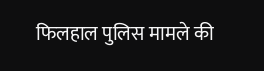फिलहाल पुलिस मामले की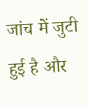जांच में जुटी हुई है और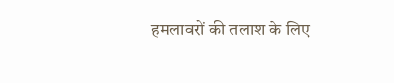हमलावरों की तलाश के लिए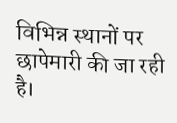विभिन्न स्थानों पर छापेमारी की जा रही है।